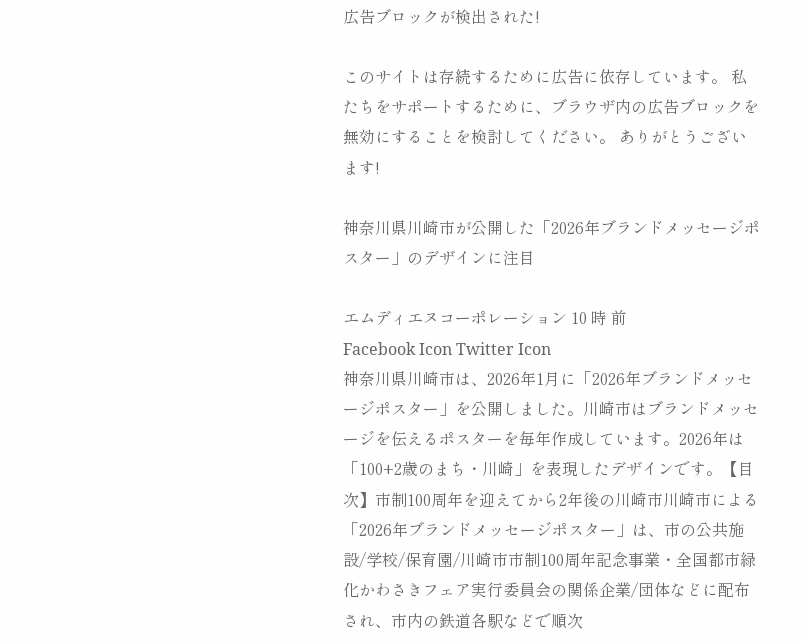広告ブロックが検出された!

このサイトは存続するために広告に依存しています。 私たちをサポートするために、ブラウザ内の広告ブロックを無効にすることを検討してください。 ありがとうございます!

神奈川県川崎市が公開した「2026年ブランドメッセージポスター」のデザインに注目

エムディエヌコーポレーション 10 時 前
Facebook Icon Twitter Icon
神奈川県川崎市は、2026年1月に「2026年ブランドメッセージポスター」を公開しました。川崎市はブランドメッセージを伝えるポスターを毎年作成しています。2026年は「100+2歳のまち・川崎」を表現したデザインです。【目次】市制100周年を迎えてから2年後の川崎市川崎市による「2026年ブランドメッセージポスター」は、市の公共施設/学校/保育園/川崎市市制100周年記念事業・全国都市緑化かわさきフェア実行委員会の関係企業/団体などに配布され、市内の鉄道各駅などで順次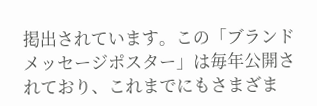掲出されています。この「ブランドメッセージポスター」は毎年公開されており、これまでにもさまざま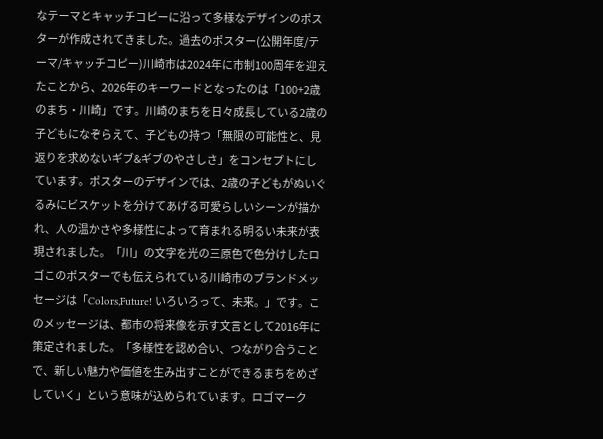なテーマとキャッチコピーに沿って多様なデザインのポスターが作成されてきました。過去のポスター(公開年度/テーマ/キャッチコピー)川崎市は2024年に市制100周年を迎えたことから、2026年のキーワードとなったのは「100+2歳のまち・川崎」です。川崎のまちを日々成長している2歳の子どもになぞらえて、子どもの持つ「無限の可能性と、見返りを求めないギブ&ギブのやさしさ」をコンセプトにしています。ポスターのデザインでは、2歳の子どもがぬいぐるみにビスケットを分けてあげる可愛らしいシーンが描かれ、人の温かさや多様性によって育まれる明るい未来が表現されました。「川」の文字を光の三原色で色分けしたロゴこのポスターでも伝えられている川崎市のブランドメッセージは「Colors,Future! いろいろって、未来。」です。このメッセージは、都市の将来像を示す文言として2016年に策定されました。「多様性を認め合い、つながり合うことで、新しい魅力や価値を生み出すことができるまちをめざしていく」という意味が込められています。ロゴマーク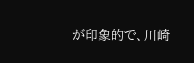が印象的で、川崎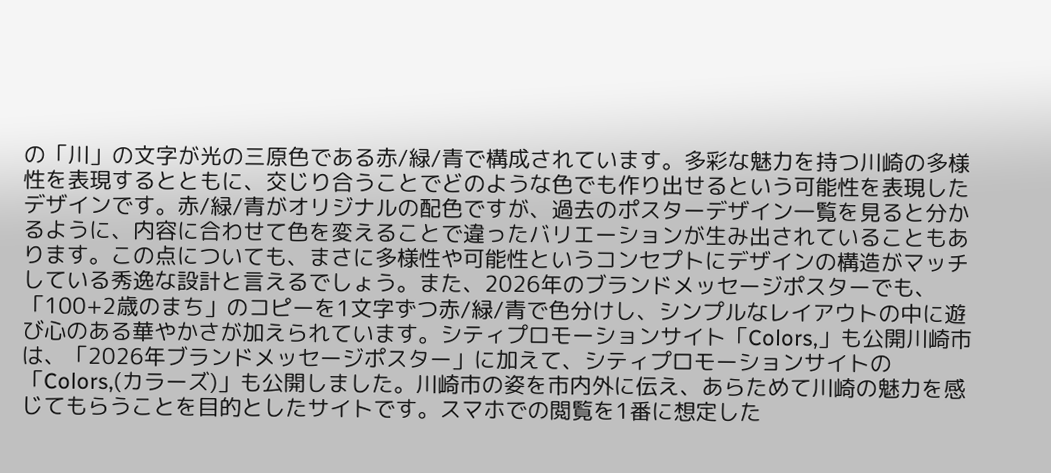の「川」の文字が光の三原色である赤/緑/青で構成されています。多彩な魅力を持つ川崎の多様性を表現するとともに、交じり合うことでどのような色でも作り出せるという可能性を表現したデザインです。赤/緑/青がオリジナルの配色ですが、過去のポスターデザイン一覧を見ると分かるように、内容に合わせて色を変えることで違ったバリエーションが生み出されていることもあります。この点についても、まさに多様性や可能性というコンセプトにデザインの構造がマッチしている秀逸な設計と言えるでしょう。また、2026年のブランドメッセージポスターでも、「100+2歳のまち」のコピーを1文字ずつ赤/緑/青で色分けし、シンプルなレイアウトの中に遊び心のある華やかさが加えられています。シティプロモーションサイト「Colors,」も公開川崎市は、「2026年ブランドメッセージポスター」に加えて、シティプロモーションサイトの「Colors,(カラーズ)」も公開しました。川崎市の姿を市内外に伝え、あらためて川崎の魅力を感じてもらうことを目的としたサイトです。スマホでの閲覧を1番に想定した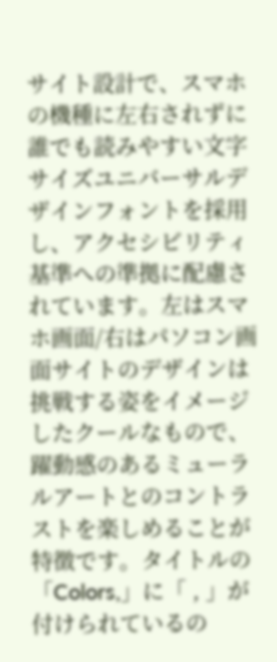サイト設計で、スマホの機種に左右されずに誰でも読みやすい文字サイズユニバーサルデザインフォントを採用し、アクセシビリティ基準への準拠に配慮されています。左はスマホ画面/右はパソコン画面サイトのデザインは挑戦する姿をイメージしたクールなもので、躍動感のあるミューラルアートとのコントラストを楽しめることが特徴です。タイトルの「Colors,」に「 , 」が付けられているの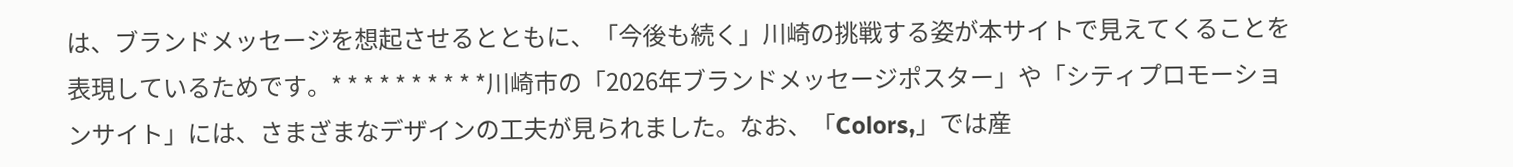は、ブランドメッセージを想起させるとともに、「今後も続く」川崎の挑戦する姿が本サイトで見えてくることを表現しているためです。* * * * * * * * * *川崎市の「2026年ブランドメッセージポスター」や「シティプロモーションサイト」には、さまざまなデザインの工夫が見られました。なお、「Colors,」では産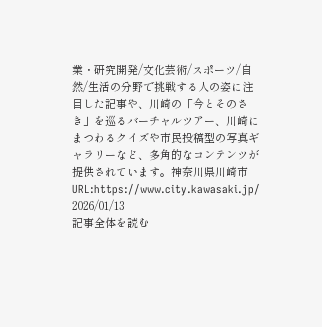業・研究開発/文化芸術/スポーツ/自然/生活の分野で挑戦する人の姿に注目した記事や、川崎の「今とそのさき」を巡るバーチャルツアー、川崎にまつわるクイズや市民投稿型の写真ギャラリーなど、多角的なコンテンツが提供されています。神奈川県川崎市
URL:https://www.city.kawasaki.jp/
2026/01/13
記事全体を読む